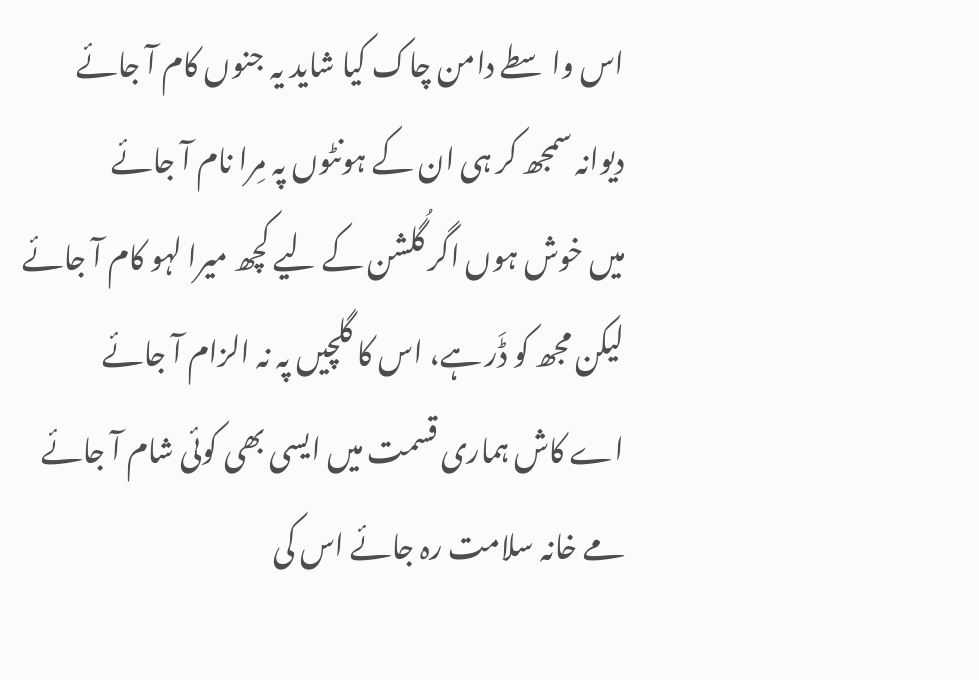اس واسطے دامن چاک کیا شاید یہ جنوں کام آ جائے
دیوانہ سمجھ کر ہی ان کے ہونٹوں پہ مِرا نام آ جائے
میں خوش ہوں اگر گُلشن کے لیے کچھ میرا لہو کام آ جائے
لیکن مجھ کو ڈَر ہے، اس کا گلچیں پہ نہ الزام آ جائے
اے کاش ہماری قسمت میں ایسی بھی کوئی شام آ جائے
مے خانہ سلامت رہ جائے اس کی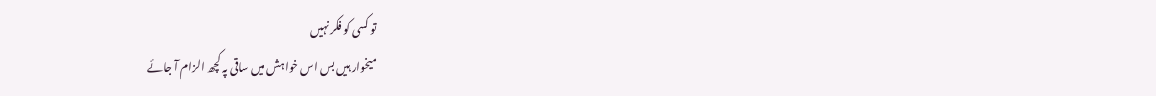تو کسی کو فکر نہیں
میخوار ہیں بس اس خواہش میں ساقی پہ کچھ الزام آ جائے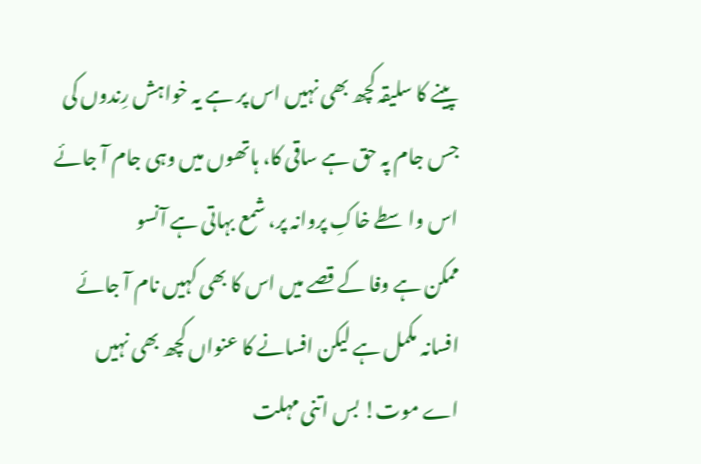پینے کا سلیقہ کچھ بھی نہیں اس پر ہے یہ خواہش رِندوں کی
جس جام پہ حق ہے ساقی کا، ہاتھوں میں وہی جام آ جائے
اس واسطے خاکِ پروانہ پر، شمع بہاتی ہے آنسو
ممکن ہے وفا کے قصے میں اس کا بھی کہیں نام آ جائے
افسانہ مکمل ہے لیکن افسانے کا عنواں کچھ بھی نہیں
اے موت! بس اتنی مہلت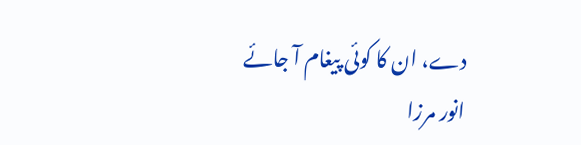دے، ان کا کوئی پیغام آ جائے
انور مرزا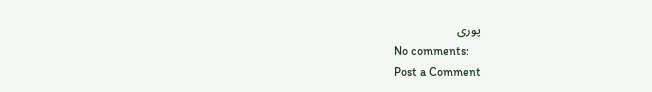پوری
No comments:
Post a Comment